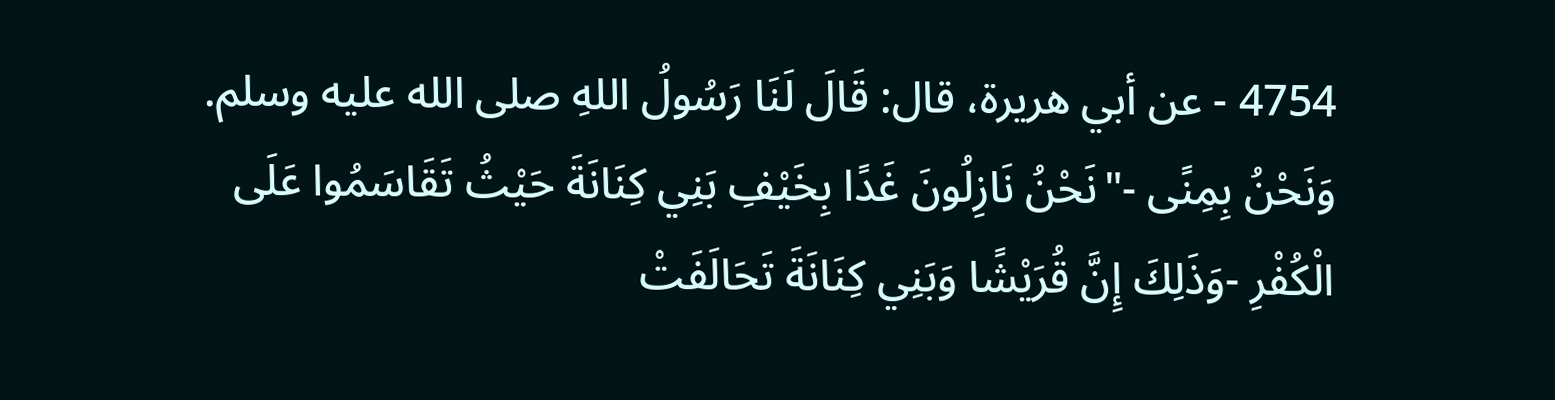4754 - عن أبي هريرة، قال: قَالَ لَنَا رَسُولُ اللهِ صلى الله عليه وسلم. وَنَحْنُ بِمِنًى -"نَحْنُ نَازِلُونَ غَدًا بِخَيْفِ بَنِي كِنَانَةَ حَيْثُ تَقَاسَمُوا عَلَى الْكُفْرِ -وَذَلِكَ إِنَّ قُرَيْشًا وَبَنِي كِنَانَةَ تَحَالَفَتْ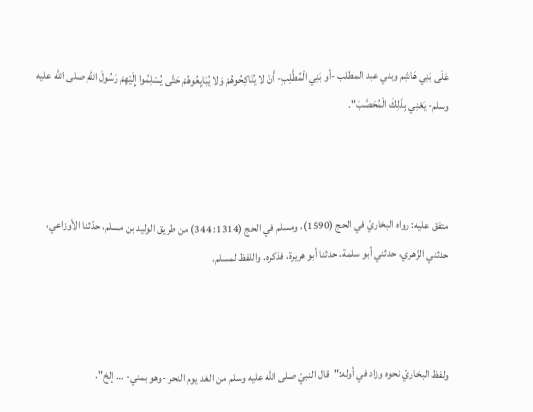عَلَى بَنِي هَاشِم وبني عبد المطلب -أو بَنِي الْمُطَّلِبِ- أَنْ لا يُنَاكِحُوهُمْ وَلا يُبَايِعُوهُمْ حَتَّى يُسْلِمُوا إِلَيْهِمْ رَسُولَ اللهِ صلى الله عليه وسلم- يَعْنِي بِذَلِكَ الْمُحَصَّبَ".



متفق عليه: رواه البخاريّ في الحج (1590)، ومسلم في الحج (1314: 344) من طريق الوليد بن مسلم، حدّثنا الأوزاعي، حدثني الزّهري، حدثني أبو سلمة، حدثنا أبو هريرة، فذكره. واللفظ لمسلم.



ولفظ البخاريّ نحوه وزاد في أوله:"قال النبيّ صلى الله عليه وسلم من الغد يوم النحر -وهو بمني- … إلخ".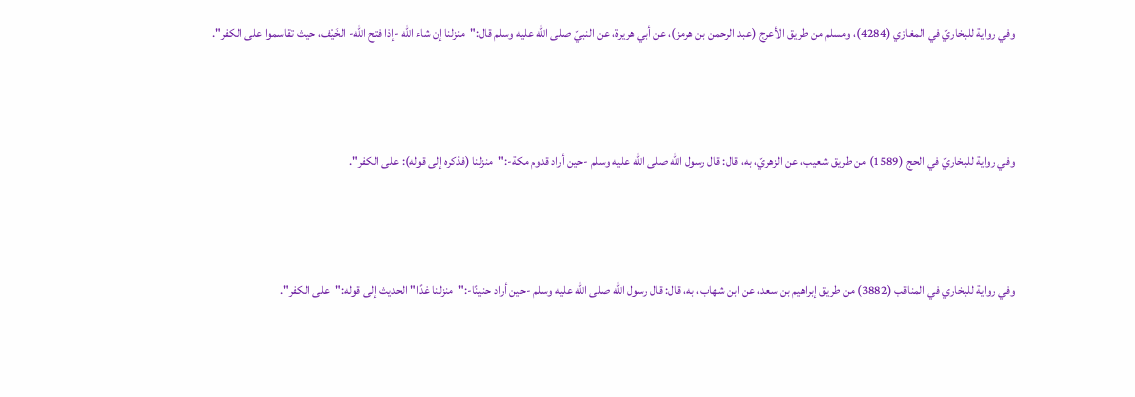وفي رواية للبخاريّ في المغازي (4284)، ومسلم من طريق الأعرج (عبد الرحمن بن هرمز)، عن أبي هريرة، عن النبيّ صلى الله عليه وسلم قال:"منزلنا إن شاء الله -إذا فتح الله- الخَيْف، حيث تقاسموا على الكفر".



وفي رواية للبخاريّ في الحج (1589) من طريق شعيب، عن الزهريّ، به، قال: قال رسول الله صلى الله عليه وسلم -حين أراد قدوم مكة-:"منزلنا (فذكره إلى قوله): على الكفر".



وفي رواية للبخاري في المناقب (3882) من طريق إبراهيم بن سعد، عن ابن شهاب، به، قال: قال رسول الله صلى الله عليه وسلم -حين أراد حنينًا-:"منزلنا غدًا" الحديث إلى قوله:"على الكفر".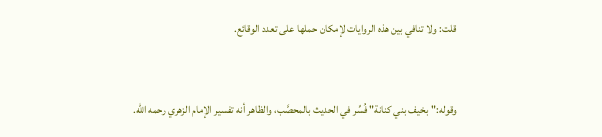قلت: ولا تنافي بين هذه الروايات لإمكان حملها على تعدد الوقائع.



وقوله:"بخيف بني كنانة" فُسِّر في الحديث بالمحصَّب، والظاهر أنه تفسير الإمام الزهري رحمه الله.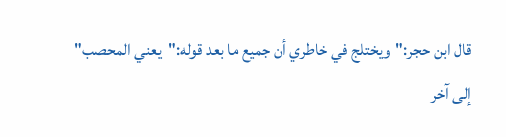قال ابن حجر:"ويختلج في خاطري أن جميع ما بعد قوله:"يعني المحصب" إلى آخر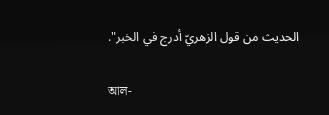الحديث من قول الزهريّ أدرج في الخبر".

আল-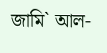জামি` আল-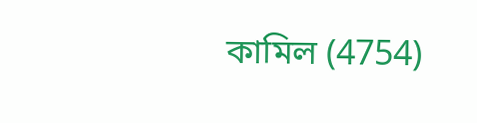কামিল (4754)